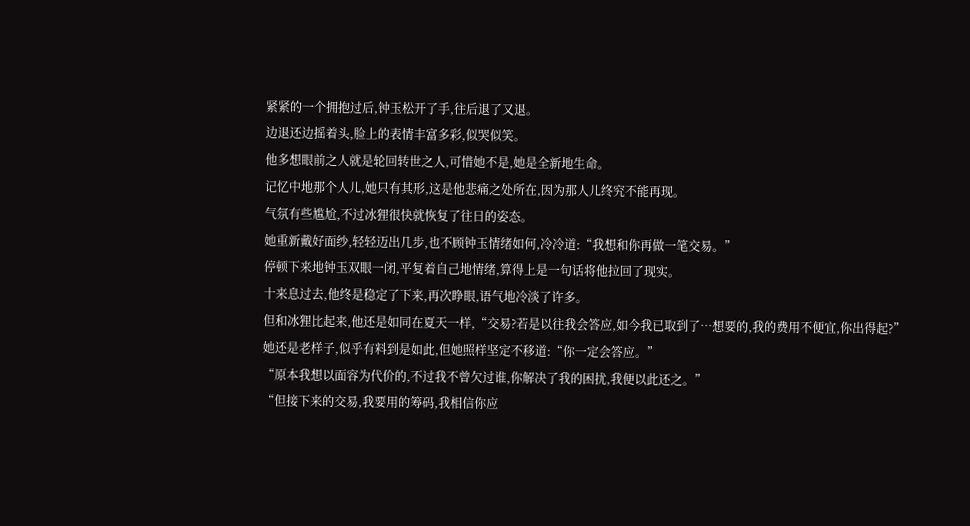紧紧的一个拥抱过后,钟玉松开了手,往后退了又退。
边退还边摇着头,脸上的表情丰富多彩,似哭似笑。
他多想眼前之人就是轮回转世之人,可惜她不是,她是全新地生命。
记忆中地那个人儿,她只有其形,这是他悲痛之处所在,因为那人儿终究不能再现。
气氛有些尴尬,不过冰狸很快就恢复了往日的姿态。
她重新戴好面纱,轻轻迈出几步,也不顾钟玉情绪如何,冷冷道:“我想和你再做一笔交易。”
停顿下来地钟玉双眼一闭,平复着自己地情绪,算得上是一句话将他拉回了现实。
十来息过去,他终是稳定了下来,再次睁眼,语气地冷淡了许多。
但和冰狸比起来,他还是如同在夏天一样,“交易?若是以往我会答应,如今我已取到了…想要的,我的费用不便宜,你出得起?”
她还是老样子,似乎有料到是如此,但她照样坚定不移道:“你一定会答应。”
“原本我想以面容为代价的,不过我不曾欠过谁,你解决了我的困扰,我便以此还之。”
“但接下来的交易,我要用的筹码,我相信你应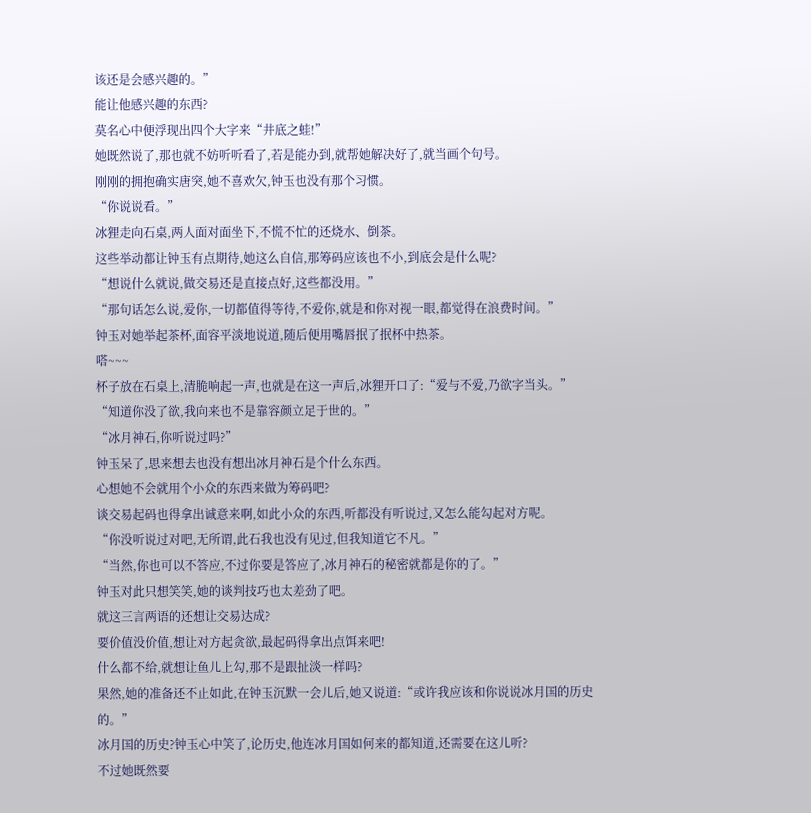该还是会感兴趣的。”
能让他感兴趣的东西?
莫名心中便浮现出四个大字来“井底之蛙!”
她既然说了,那也就不妨听听看了,若是能办到,就帮她解决好了,就当画个句号。
刚刚的拥抱确实唐突,她不喜欢欠,钟玉也没有那个习惯。
“你说说看。”
冰狸走向石桌,两人面对面坐下,不慌不忙的还烧水、倒茶。
这些举动都让钟玉有点期待,她这么自信,那筹码应该也不小,到底会是什么呢?
“想说什么就说,做交易还是直接点好,这些都没用。”
“那句话怎么说,爱你,一切都值得等待,不爱你,就是和你对视一眼,都觉得在浪费时间。”
钟玉对她举起茶杯,面容平淡地说道,随后便用嘴唇抿了抿杯中热茶。
嗒~~~
杯子放在石桌上,清脆响起一声,也就是在这一声后,冰狸开口了:“爱与不爱,乃欲字当头。”
“知道你没了欲,我向来也不是靠容颜立足于世的。”
“冰月神石,你听说过吗?”
钟玉呆了,思来想去也没有想出冰月神石是个什么东西。
心想她不会就用个小众的东西来做为筹码吧?
谈交易起码也得拿出诚意来啊,如此小众的东西,听都没有听说过,又怎么能勾起对方呢。
“你没听说过对吧,无所谓,此石我也没有见过,但我知道它不凡。”
“当然,你也可以不答应,不过你要是答应了,冰月神石的秘密就都是你的了。”
钟玉对此只想笑笑,她的谈判技巧也太差劲了吧。
就这三言两语的还想让交易达成?
要价值没价值,想让对方起贪欲,最起码得拿出点饵来吧!
什么都不给,就想让鱼儿上勾,那不是跟扯淡一样吗?
果然,她的准备还不止如此,在钟玉沉默一会儿后,她又说道:“或许我应该和你说说冰月国的历史的。”
冰月国的历史?钟玉心中笑了,论历史,他连冰月国如何来的都知道,还需要在这儿听?
不过她既然要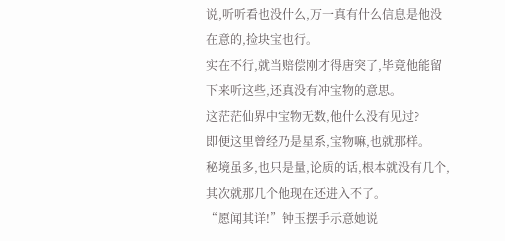说,听听看也没什么,万一真有什么信息是他没在意的,捡块宝也行。
实在不行,就当赔偿刚才得唐突了,毕竟他能留下来听这些,还真没有冲宝物的意思。
这茫茫仙界中宝物无数,他什么没有见过?
即便这里曾经乃是星系,宝物嘛,也就那样。
秘境虽多,也只是量,论质的话,根本就没有几个,其次就那几个他现在还进入不了。
“愿闻其详!”钟玉摆手示意她说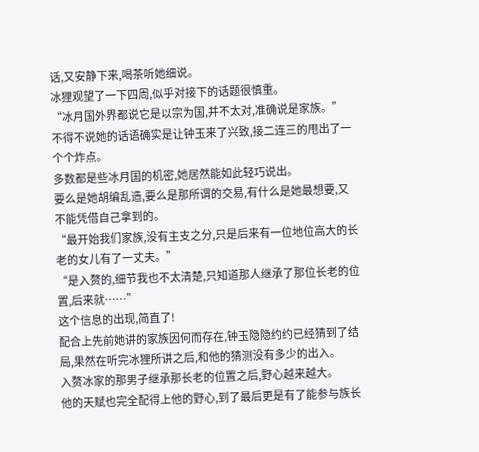话,又安静下来,喝茶听她细说。
冰狸观望了一下四周,似乎对接下的话题很慎重。
“冰月国外界都说它是以宗为国,并不太对,准确说是家族。”
不得不说她的话语确实是让钟玉来了兴致,接二连三的甩出了一个个炸点。
多数都是些冰月国的机密,她居然能如此轻巧说出。
要么是她胡编乱造,要么是那所谓的交易,有什么是她最想要,又不能凭借自己拿到的。
“最开始我们家族,没有主支之分,只是后来有一位地位高大的长老的女儿有了一丈夫。”
“是入赘的,细节我也不太清楚,只知道那人继承了那位长老的位置,后来就……”
这个信息的出现,简直了!
配合上先前她讲的家族因何而存在,钟玉隐隐约约已经猜到了结局,果然在听完冰狸所讲之后,和他的猜测没有多少的出入。
入赘冰家的那男子继承那长老的位置之后,野心越来越大。
他的天赋也完全配得上他的野心,到了最后更是有了能参与族长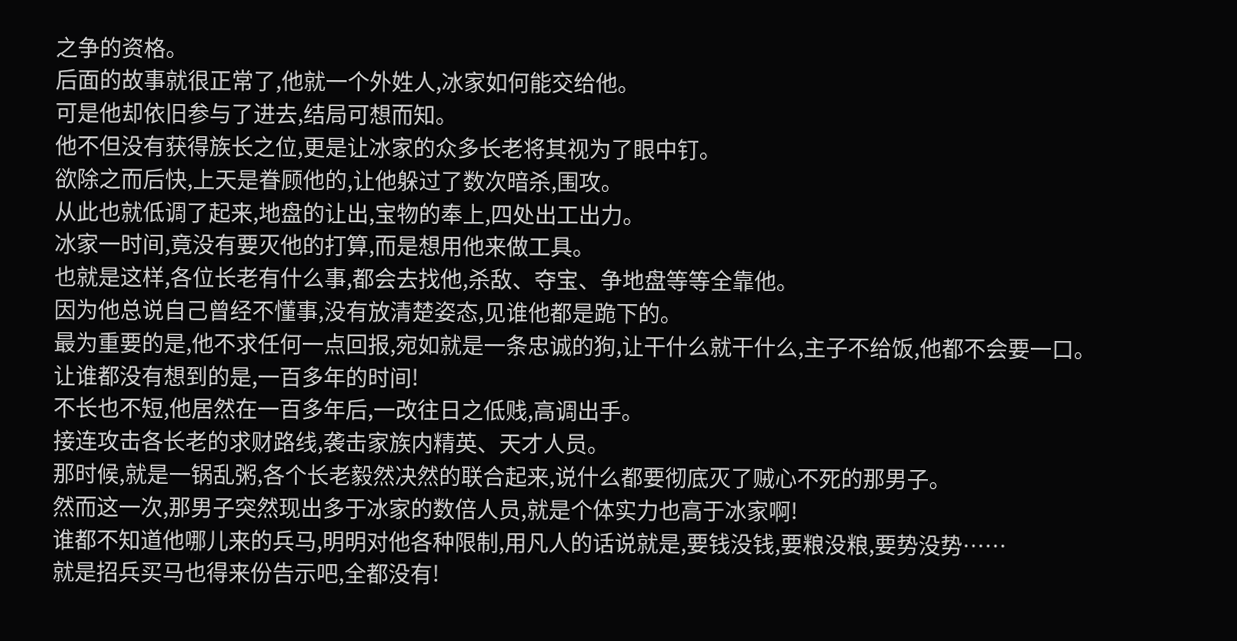之争的资格。
后面的故事就很正常了,他就一个外姓人,冰家如何能交给他。
可是他却依旧参与了进去,结局可想而知。
他不但没有获得族长之位,更是让冰家的众多长老将其视为了眼中钉。
欲除之而后快,上天是眷顾他的,让他躲过了数次暗杀,围攻。
从此也就低调了起来,地盘的让出,宝物的奉上,四处出工出力。
冰家一时间,竟没有要灭他的打算,而是想用他来做工具。
也就是这样,各位长老有什么事,都会去找他,杀敌、夺宝、争地盘等等全靠他。
因为他总说自己曾经不懂事,没有放清楚姿态,见谁他都是跪下的。
最为重要的是,他不求任何一点回报,宛如就是一条忠诚的狗,让干什么就干什么,主子不给饭,他都不会要一口。
让谁都没有想到的是,一百多年的时间!
不长也不短,他居然在一百多年后,一改往日之低贱,高调出手。
接连攻击各长老的求财路线,袭击家族内精英、天才人员。
那时候,就是一锅乱粥,各个长老毅然决然的联合起来,说什么都要彻底灭了贼心不死的那男子。
然而这一次,那男子突然现出多于冰家的数倍人员,就是个体实力也高于冰家啊!
谁都不知道他哪儿来的兵马,明明对他各种限制,用凡人的话说就是,要钱没钱,要粮没粮,要势没势……
就是招兵买马也得来份告示吧,全都没有!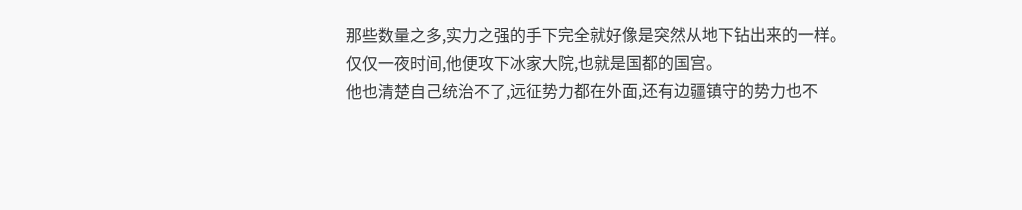那些数量之多,实力之强的手下完全就好像是突然从地下钻出来的一样。
仅仅一夜时间,他便攻下冰家大院,也就是国都的国宫。
他也清楚自己统治不了,远征势力都在外面,还有边疆镇守的势力也不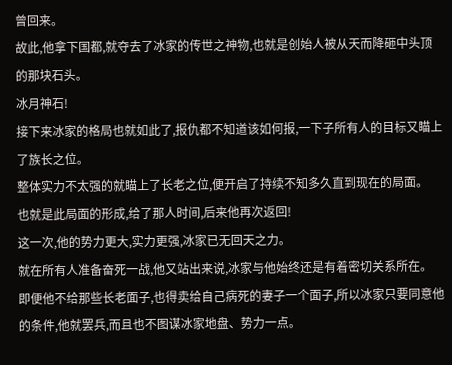曾回来。
故此,他拿下国都,就夺去了冰家的传世之神物,也就是创始人被从天而降砸中头顶的那块石头。
冰月神石!
接下来冰家的格局也就如此了,报仇都不知道该如何报,一下子所有人的目标又瞄上了族长之位。
整体实力不太强的就瞄上了长老之位,便开启了持续不知多久直到现在的局面。
也就是此局面的形成,给了那人时间,后来他再次返回!
这一次,他的势力更大,实力更强,冰家已无回天之力。
就在所有人准备奋死一战,他又站出来说,冰家与他始终还是有着密切关系所在。
即便他不给那些长老面子,也得卖给自己病死的妻子一个面子,所以冰家只要同意他的条件,他就罢兵,而且也不图谋冰家地盘、势力一点。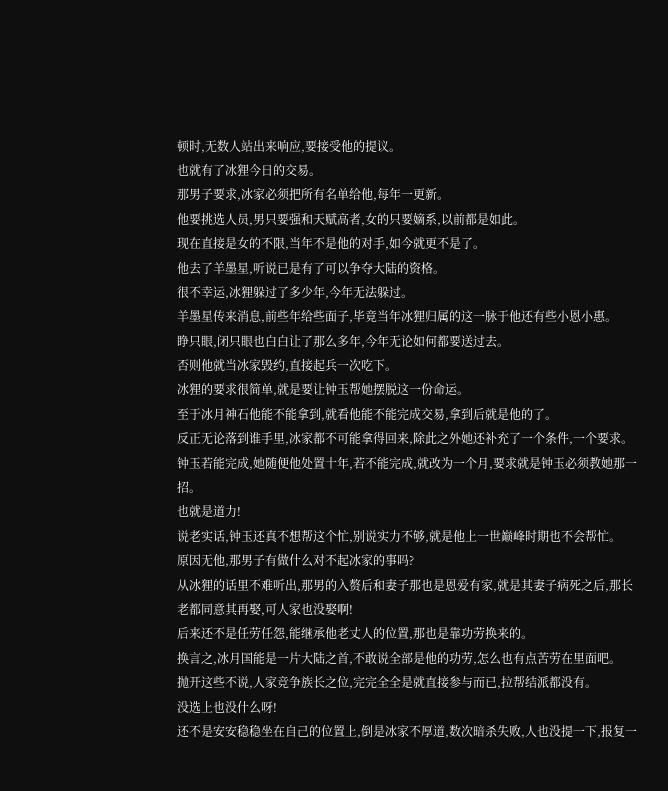顿时,无数人站出来响应,要接受他的提议。
也就有了冰狸今日的交易。
那男子要求,冰家必须把所有名单给他,每年一更新。
他要挑选人员,男只要强和天赋高者,女的只要嫡系,以前都是如此。
现在直接是女的不限,当年不是他的对手,如今就更不是了。
他去了羊墨星,听说已是有了可以争夺大陆的资格。
很不幸运,冰狸躲过了多少年,今年无法躲过。
羊墨星传来消息,前些年给些面子,毕竟当年冰狸归属的这一脉于他还有些小恩小惠。
睁只眼,闭只眼也白白让了那么多年,今年无论如何都要送过去。
否则他就当冰家毁约,直接起兵一次吃下。
冰狸的要求很简单,就是要让钟玉帮她摆脱这一份命运。
至于冰月神石他能不能拿到,就看他能不能完成交易,拿到后就是他的了。
反正无论落到谁手里,冰家都不可能拿得回来,除此之外她还补充了一个条件,一个要求。
钟玉若能完成,她随便他处置十年,若不能完成,就改为一个月,要求就是钟玉必须教她那一招。
也就是道力!
说老实话,钟玉还真不想帮这个忙,别说实力不够,就是他上一世巅峰时期也不会帮忙。
原因无他,那男子有做什么对不起冰家的事吗?
从冰狸的话里不难听出,那男的入赘后和妻子那也是恩爱有家,就是其妻子病死之后,那长老都同意其再娶,可人家也没娶啊!
后来还不是任劳任怨,能继承他老丈人的位置,那也是靠功劳换来的。
换言之,冰月国能是一片大陆之首,不敢说全部是他的功劳,怎么也有点苦劳在里面吧。
抛开这些不说,人家竞争族长之位,完完全全是就直接参与而已,拉帮结派都没有。
没选上也没什么呀!
还不是安安稳稳坐在自己的位置上,倒是冰家不厚道,数次暗杀失败,人也没提一下,报复一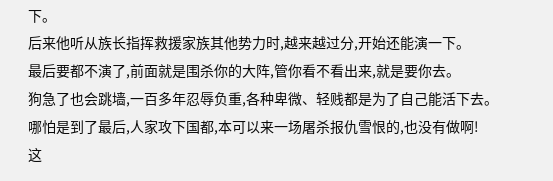下。
后来他听从族长指挥救援家族其他势力时,越来越过分,开始还能演一下。
最后要都不演了,前面就是围杀你的大阵,管你看不看出来,就是要你去。
狗急了也会跳墙,一百多年忍辱负重,各种卑微、轻贱都是为了自己能活下去。
哪怕是到了最后,人家攻下国都,本可以来一场屠杀报仇雪恨的,也没有做啊!
这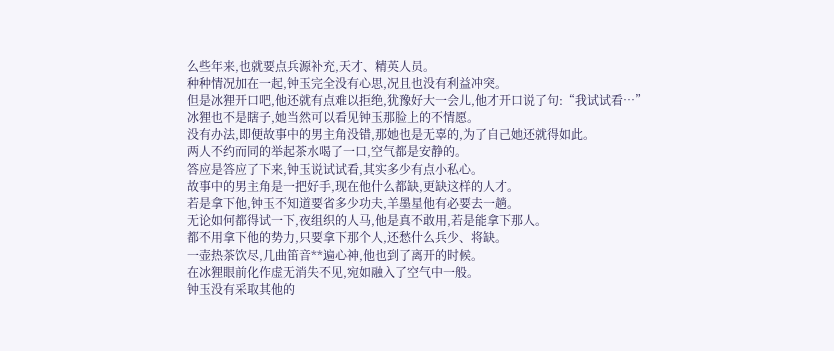么些年来,也就要点兵源补充,天才、精英人员。
种种情况加在一起,钟玉完全没有心思,况且也没有利益冲突。
但是冰狸开口吧,他还就有点难以拒绝,犹豫好大一会儿,他才开口说了句:“我试试看…”
冰狸也不是瞎子,她当然可以看见钟玉那脸上的不情愿。
没有办法,即便故事中的男主角没错,那她也是无辜的,为了自己她还就得如此。
两人不约而同的举起茶水喝了一口,空气都是安静的。
答应是答应了下来,钟玉说试试看,其实多少有点小私心。
故事中的男主角是一把好手,现在他什么都缺,更缺这样的人才。
若是拿下他,钟玉不知道要省多少功夫,羊墨星他有必要去一趟。
无论如何都得试一下,夜组织的人马,他是真不敢用,若是能拿下那人。
都不用拿下他的势力,只要拿下那个人,还愁什么兵少、将缺。
一壶热茶饮尽,几曲笛音**遍心神,他也到了离开的时候。
在冰狸眼前化作虚无消失不见,宛如融入了空气中一般。
钟玉没有采取其他的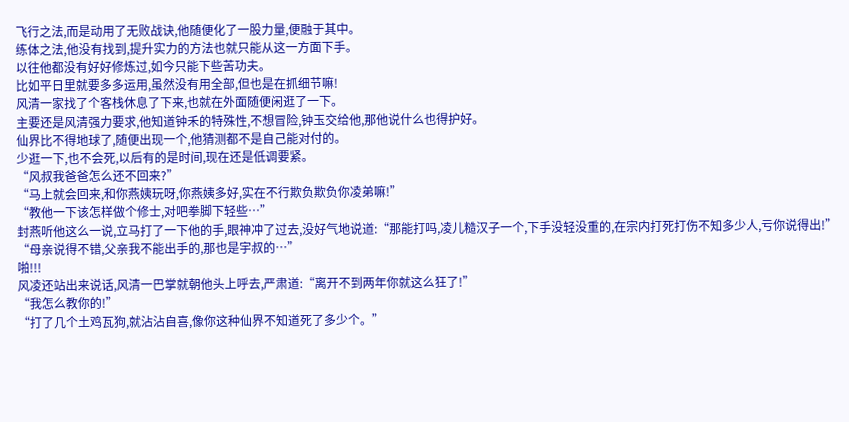飞行之法,而是动用了无败战诀,他随便化了一股力量,便融于其中。
练体之法,他没有找到,提升实力的方法也就只能从这一方面下手。
以往他都没有好好修炼过,如今只能下些苦功夫。
比如平日里就要多多运用,虽然没有用全部,但也是在抓细节嘛!
风清一家找了个客栈休息了下来,也就在外面随便闲逛了一下。
主要还是风清强力要求,他知道钟禾的特殊性,不想冒险,钟玉交给他,那他说什么也得护好。
仙界比不得地球了,随便出现一个,他猜测都不是自己能对付的。
少逛一下,也不会死,以后有的是时间,现在还是低调要紧。
“风叔我爸爸怎么还不回来?”
“马上就会回来,和你燕姨玩呀,你燕姨多好,实在不行欺负欺负你凌弟嘛!”
“教他一下该怎样做个修士,对吧拳脚下轻些…”
封燕听他这么一说,立马打了一下他的手,眼神冲了过去,没好气地说道:“那能打吗,凌儿糙汉子一个,下手没轻没重的,在宗内打死打伤不知多少人,亏你说得出!”
“母亲说得不错,父亲我不能出手的,那也是宇叔的…”
啪!!!
风凌还站出来说话,风清一巴掌就朝他头上呼去,严肃道:“离开不到两年你就这么狂了!”
“我怎么教你的!”
“打了几个土鸡瓦狗,就沾沾自喜,像你这种仙界不知道死了多少个。”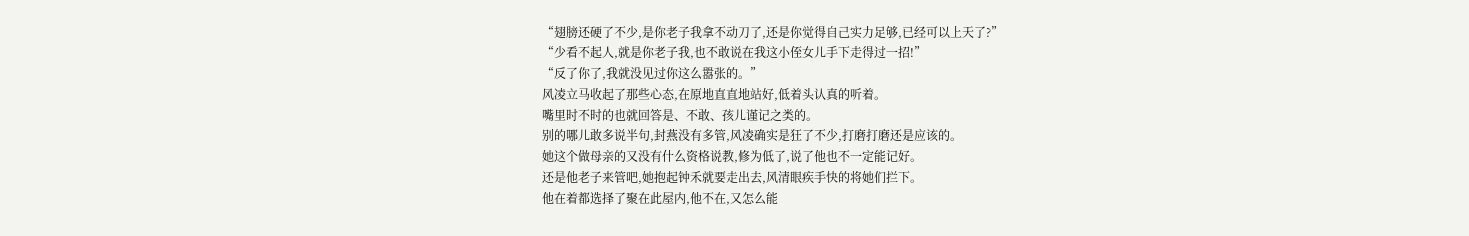“翅膀还硬了不少,是你老子我拿不动刀了,还是你觉得自己实力足够,已经可以上天了?”
“少看不起人,就是你老子我,也不敢说在我这小侄女儿手下走得过一招!”
“反了你了,我就没见过你这么嚣张的。”
风凌立马收起了那些心态,在原地直直地站好,低着头认真的听着。
嘴里时不时的也就回答是、不敢、孩儿谨记之类的。
别的哪儿敢多说半句,封燕没有多管,风凌确实是狂了不少,打磨打磨还是应该的。
她这个做母亲的又没有什么资格说教,修为低了,说了他也不一定能记好。
还是他老子来管吧,她抱起钟禾就要走出去,风清眼疾手快的将她们拦下。
他在着都选择了聚在此屋内,他不在,又怎么能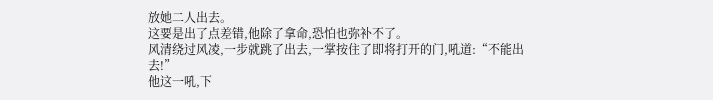放她二人出去。
这要是出了点差错,他除了拿命,恐怕也弥补不了。
风清绕过风凌,一步就跳了出去,一掌按住了即将打开的门,吼道:“不能出去!”
他这一吼,下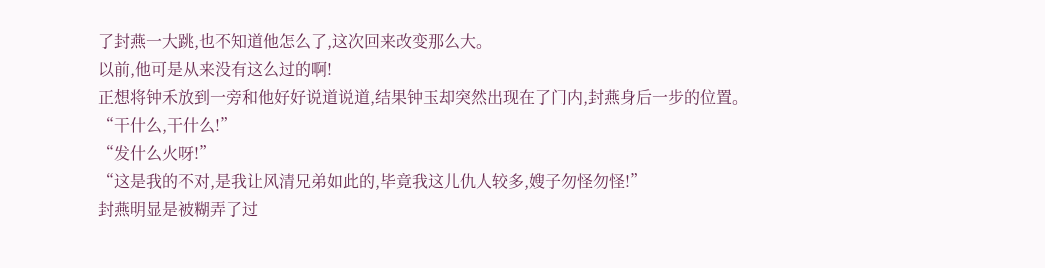了封燕一大跳,也不知道他怎么了,这次回来改变那么大。
以前,他可是从来没有这么过的啊!
正想将钟禾放到一旁和他好好说道说道,结果钟玉却突然出现在了门内,封燕身后一步的位置。
“干什么,干什么!”
“发什么火呀!”
“这是我的不对,是我让风清兄弟如此的,毕竟我这儿仇人较多,嫂子勿怪勿怪!”
封燕明显是被糊弄了过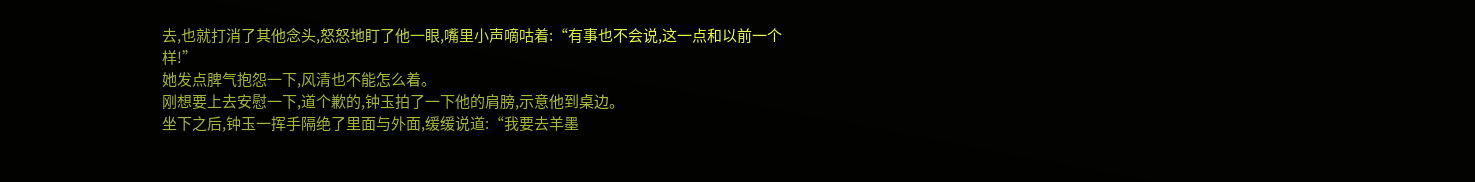去,也就打消了其他念头,怒怒地盯了他一眼,嘴里小声嘀咕着:“有事也不会说,这一点和以前一个样!”
她发点脾气抱怨一下,风清也不能怎么着。
刚想要上去安慰一下,道个歉的,钟玉拍了一下他的肩膀,示意他到桌边。
坐下之后,钟玉一挥手隔绝了里面与外面,缓缓说道:“我要去羊墨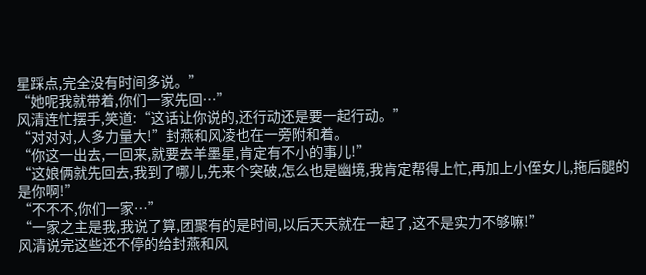星踩点,完全没有时间多说。”
“她呢我就带着,你们一家先回…”
风清连忙摆手,笑道:“这话让你说的,还行动还是要一起行动。”
“对对对,人多力量大!”封燕和风凌也在一旁附和着。
“你这一出去,一回来,就要去羊墨星,肯定有不小的事儿!”
“这娘俩就先回去,我到了哪儿,先来个突破,怎么也是幽境,我肯定帮得上忙,再加上小侄女儿,拖后腿的是你啊!”
“不不不,你们一家…”
“一家之主是我,我说了算,团聚有的是时间,以后天天就在一起了,这不是实力不够嘛!”
风清说完这些还不停的给封燕和风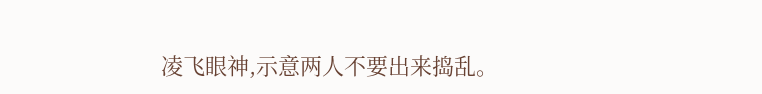凌飞眼神,示意两人不要出来捣乱。